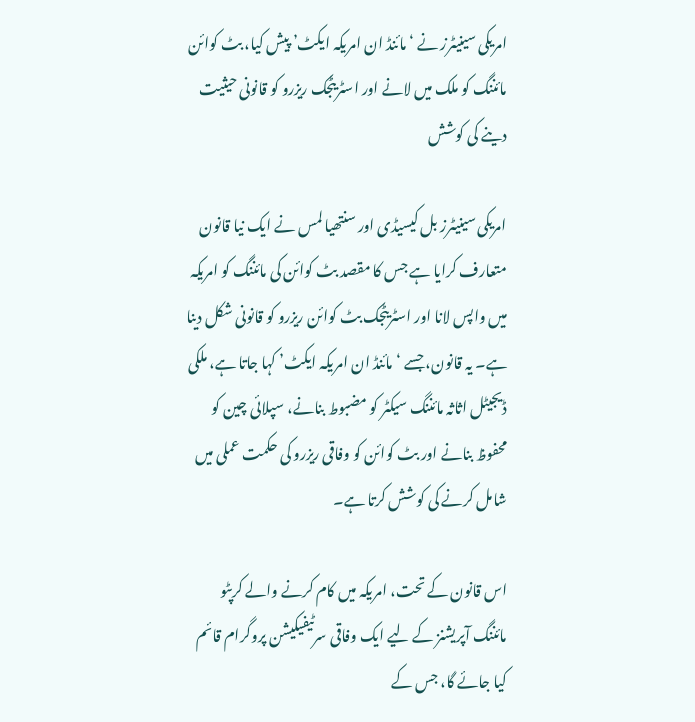امریکی سینیٹرز نے ‘مائنڈ ان امریکہ ایکٹ’ پیش کیا، بٹ کوائن مائننگ کو ملک میں لانے اور اسٹریٹجک ریزرو کو قانونی حیثیت دینے کی کوشش

امریکی سینیٹرز بل کیسیڈی اور سنتھیا لمس نے ایک نیا قانون متعارف کرایا ہے جس کا مقصد بٹ کوائن کی مائننگ کو امریکہ میں واپس لانا اور اسٹریٹجک بٹ کوائن ریزرو کو قانونی شکل دینا ہے۔ یہ قانون، جسے ‘مائنڈ ان امریکہ ایکٹ’ کہا جاتا ہے، ملکی ڈیجیٹل اثاثہ مائننگ سیکٹر کو مضبوط بنانے، سپلائی چین کو محفوظ بنانے اور بٹ کوائن کو وفاقی ریزرو کی حکمت عملی میں شامل کرنے کی کوشش کرتا ہے۔

اس قانون کے تحت، امریکہ میں کام کرنے والے کرپٹو مائننگ آپریشنز کے لیے ایک وفاقی سرٹیفیکیشن پروگرام قائم کیا جائے گا، جس کے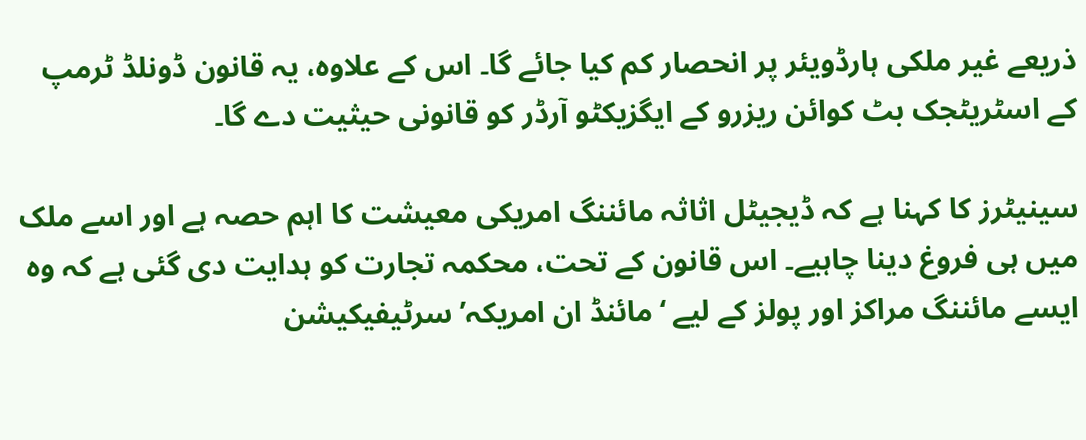ذریعے غیر ملکی ہارڈویئر پر انحصار کم کیا جائے گا۔ اس کے علاوہ، یہ قانون ڈونلڈ ٹرمپ کے اسٹریٹجک بٹ کوائن ریزرو کے ایگزیکٹو آرڈر کو قانونی حیثیت دے گا۔

سینیٹرز کا کہنا ہے کہ ڈیجیٹل اثاثہ مائننگ امریکی معیشت کا اہم حصہ ہے اور اسے ملک میں ہی فروغ دینا چاہیے۔ اس قانون کے تحت، محکمہ تجارت کو ہدایت دی گئی ہے کہ وہ ایسے مائننگ مراکز اور پولز کے لیے ‘مائنڈ ان امریکہ’ سرٹیفیکیشن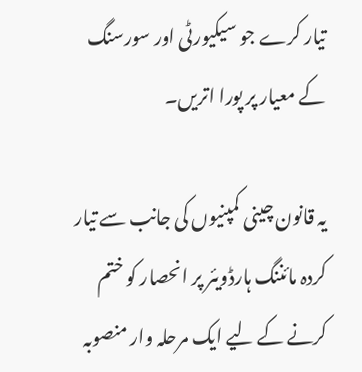تیار کرے جو سیکیورٹی اور سورسنگ کے معیار پر پورا اتریں۔

یہ قانون چینی کمپنیوں کی جانب سے تیار کردہ مائننگ ہارڈویئر پر انحصار کو ختم کرنے کے لیے ایک مرحلہ وار منصوبہ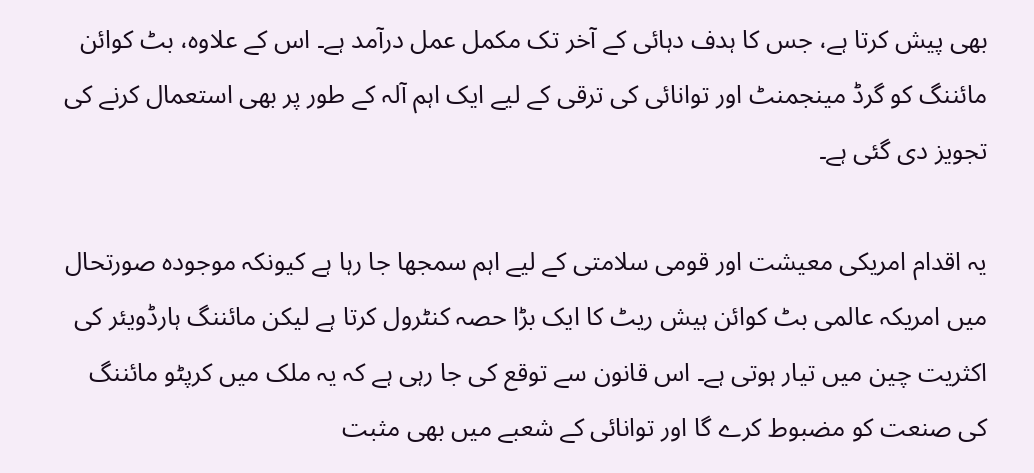بھی پیش کرتا ہے، جس کا ہدف دہائی کے آخر تک مکمل عمل درآمد ہے۔ اس کے علاوہ، بٹ کوائن مائننگ کو گرڈ مینجمنٹ اور توانائی کی ترقی کے لیے ایک اہم آلہ کے طور پر بھی استعمال کرنے کی تجویز دی گئی ہے۔

یہ اقدام امریکی معیشت اور قومی سلامتی کے لیے اہم سمجھا جا رہا ہے کیونکہ موجودہ صورتحال میں امریکہ عالمی بٹ کوائن ہیش ریٹ کا ایک بڑا حصہ کنٹرول کرتا ہے لیکن مائننگ ہارڈویئر کی اکثریت چین میں تیار ہوتی ہے۔ اس قانون سے توقع کی جا رہی ہے کہ یہ ملک میں کرپٹو مائننگ کی صنعت کو مضبوط کرے گا اور توانائی کے شعبے میں بھی مثبت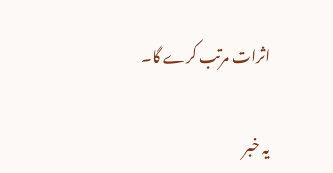اثرات مرتب کرے گا۔

یہ خبر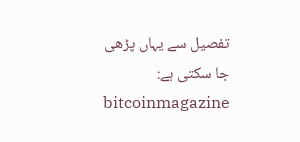تفصیل سے یہاں پڑھی جا سکتی ہے: bitcoinmagazine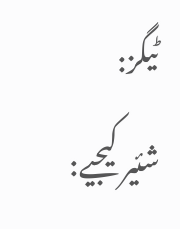ٹیگز:
شئیر کیجیے: